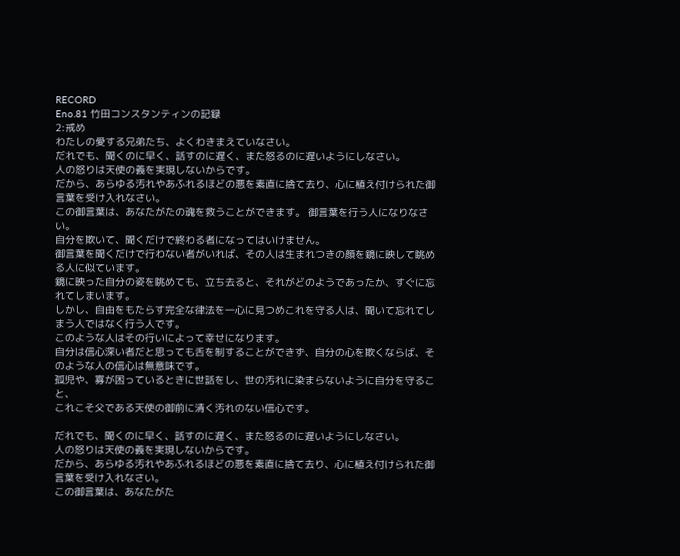RECORD
Eno.81 竹田コンスタンティンの記録
2:戒め
わたしの愛する兄弟たち、よくわきまえていなさい。
だれでも、聞くのに早く、話すのに遅く、また怒るのに遅いようにしなさい。
人の怒りは天使の義を実現しないからです。
だから、あらゆる汚れやあふれるほどの悪を素直に捨て去り、心に植え付けられた御言葉を受け入れなさい。
この御言葉は、あなたがたの魂を救うことができます。 御言葉を行う人になりなさい。
自分を欺いて、聞くだけで終わる者になってはいけません。
御言葉を聞くだけで行わない者がいれば、その人は生まれつきの顔を鏡に映して眺める人に似ています。
鏡に映った自分の姿を眺めても、立ち去ると、それがどのようであったか、すぐに忘れてしまいます。
しかし、自由をもたらす完全な律法を一心に見つめこれを守る人は、聞いて忘れてしまう人ではなく行う人です。
このような人はその行いによって幸せになります。
自分は信心深い者だと思っても舌を制することができず、自分の心を欺くならば、そのような人の信心は無意味です。
孤児や、寡が困っているときに世話をし、世の汚れに染まらないように自分を守ること、
これこそ父である天使の御前に清く汚れのない信心です。

だれでも、聞くのに早く、話すのに遅く、また怒るのに遅いようにしなさい。
人の怒りは天使の義を実現しないからです。
だから、あらゆる汚れやあふれるほどの悪を素直に捨て去り、心に植え付けられた御言葉を受け入れなさい。
この御言葉は、あなたがた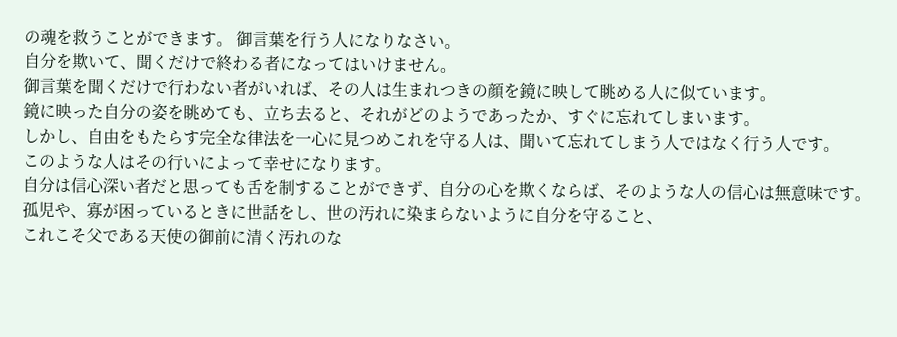の魂を救うことができます。 御言葉を行う人になりなさい。
自分を欺いて、聞くだけで終わる者になってはいけません。
御言葉を聞くだけで行わない者がいれば、その人は生まれつきの顔を鏡に映して眺める人に似ています。
鏡に映った自分の姿を眺めても、立ち去ると、それがどのようであったか、すぐに忘れてしまいます。
しかし、自由をもたらす完全な律法を一心に見つめこれを守る人は、聞いて忘れてしまう人ではなく行う人です。
このような人はその行いによって幸せになります。
自分は信心深い者だと思っても舌を制することができず、自分の心を欺くならば、そのような人の信心は無意味です。
孤児や、寡が困っているときに世話をし、世の汚れに染まらないように自分を守ること、
これこそ父である天使の御前に清く汚れのな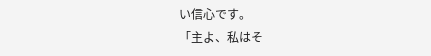い信心です。
「主よ、私はそ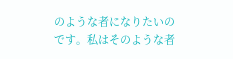のような者になりたいのです。私はそのような者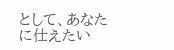として、あなたに仕えたい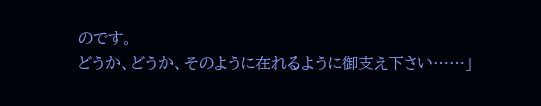のです。
どうか、どうか、そのように在れるように御支え下さい……」